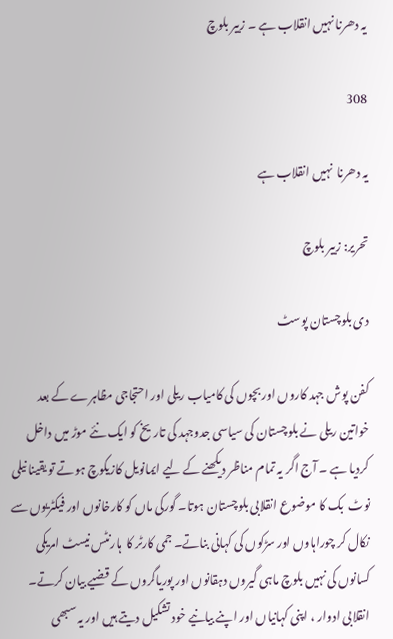یہ دھرنا نہیں انقلاب ہے ۔ زبیر بلوچ

308

یہ دھرنا  نہیں انقلاب ہے

تحریر: زبیر بلوچ

دی بلوچستان پوسٹ

کفن پوش جہد کاروں اور بچوں کی کامیاب ریلی اور احتجاجی مظاہرے کے بعد خواتین ریلی نے بلوچستان کی سیاسی جدوجہد کی تاریخ کو ایک نئے موڑ میں داخل  کردیا ہے ۔ آج اگر یہ تمام مناظر دیکھنے کے لیے ایمانویل کازیکوچ ہوتے تو یقینا نیلی نوٹ  بک کا موضوع انقلابی بلوچستان ہوتا۔ گورکی ماں کو کارخانوں اور فیکٹریوں سے نکال کر چوراہاوں اور سڑکوں کی کہانی بناتے۔ جمی کارٹر کا  ہارنٹس نیسٹ امریکی کسانوں کی نہیں بلوچ ماہی گیروں دہقانوں اور پوریاگروں کے قضیے بیان کرتے۔ انقلابی ادوار ، اپنی کہانیاں اور اپنے بیانیے خود تشکیل دیتے ہیں اور یہ سبھی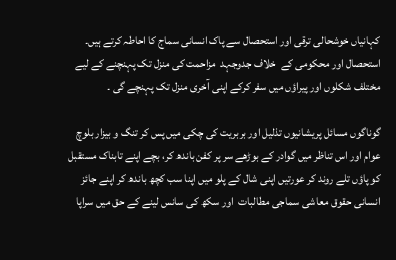کہانیاں خوشحالی ترقی اور استحصال سے پاک انسانی سماج کا احاطہ کرتے ہیں۔ استحصال اور محکومی کے  خلاف جدوجہد  مزاحمت کی منزل تک پہنچنے کے لیے مختلف شکلوں اور پیراؤں میں سفر کرکے اپنی آخری منزل تک پہنچے گی ۔

گوناگوں مسائل پریشانیوں تذلیل اور بربریت کی چکی میں پس کر تنگ و بیزار بلوچ عوام اور اس تناظر میں گوادر کے بوڑھے سر پر کفن باندھ کر، بچے اپنے تابناک مستقبل کو پاؤں تلے روند کر عورتیں اپنی شال کے پلو میں اپنا سب کچھ باندھ کر اپنے جائز انسانی حقوق معاشی سماجی مطالبات  اور سکھ کی سانس لینے کے حق میں سراپا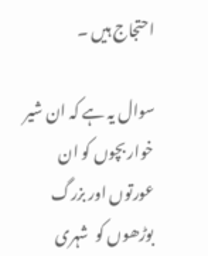احتجاج ہیں ۔

سوال یہ ہے کہ ان شیر خوار بچوں کو ان عورتوں اور بزرگ بوڑھوں کو  شہری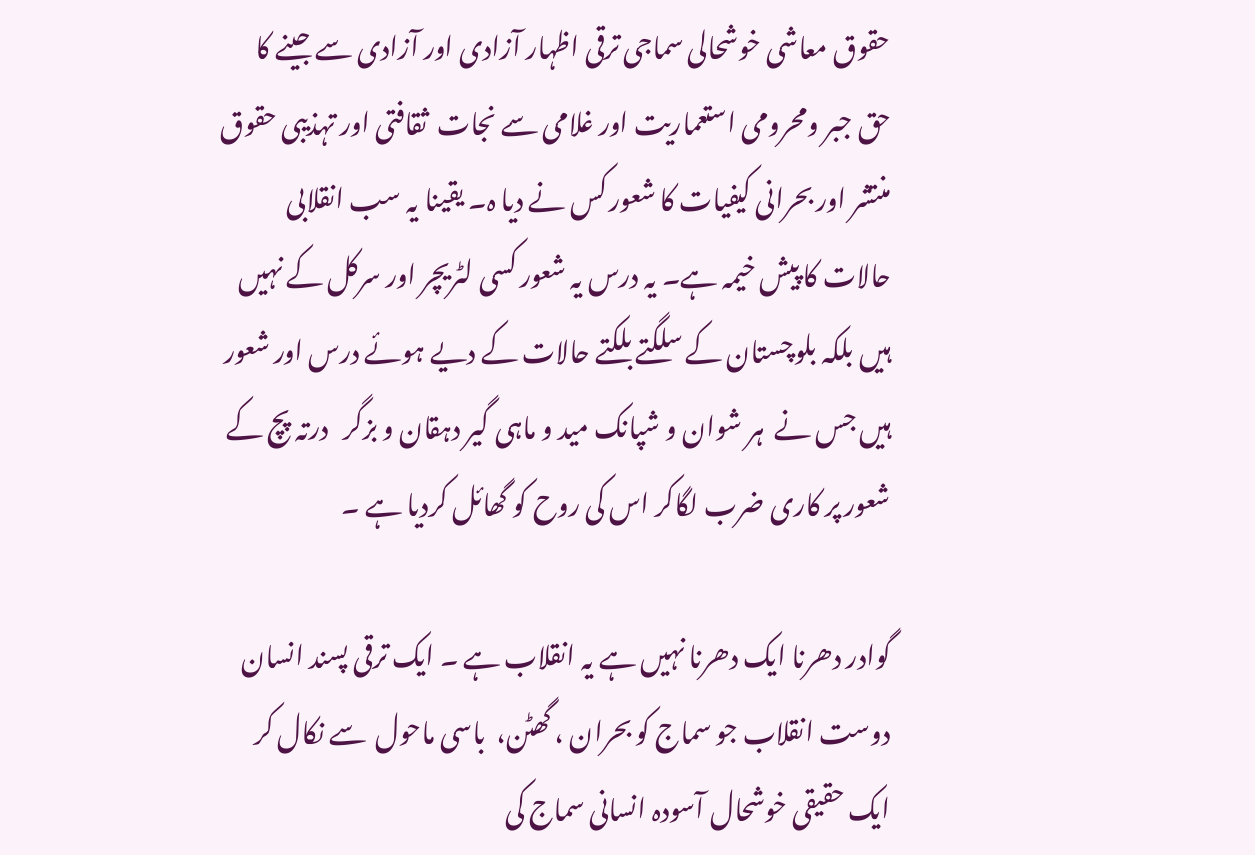حقوق معاشی خوشحالی سماجی ترقی اظہار آزادی اور آزادی سے جینے کا حق جبر ومحرومی استعماریت اور غلامی سے نجات  ثقافتی اور تہذیبی حقوق منتشر اور بحرانی کیفیات کا شعور کس نے دیا ہ۔ یقینا یہ سب انقلابی حالات کا پیش خیمہ ہے۔ یہ درس یہ شعور کسی لٹریچر اور سرکل کے نہیں ہیں بلکہ بلوچستان کے سلگتے بلکتے حالات کے دیے ہوئے درس اور شعور ہیں جس نے  ہر شوان و شپانک مید و ماہی گیر دہقان و بزگر   درتہ پچ کے شعور پر کاری ضرب لگاکر اس کی روح کو گھائل کردیا ہے ۔

گوادر دھرنا ایک دھرنا نہیں ہے یہ انقلاب ہے ۔ ایک ترقی پسند انسان دوست انقلاب جو سماج کو بحران ، گھٹن،  باسی ماحول  سے نکال کر ایک حقیقی خوشحال آسودہ انسانی سماج کی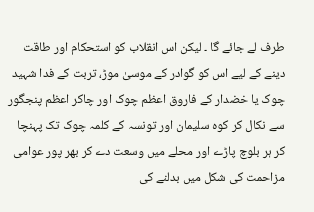طرف لے جائے گا ۔ لیکن اس انقلاب کو استحکام اور طاقت دینے کے لیے اس کو گوادر کے موسیٰ موڑ، تربت کے فدا شہید چوک یا خضدار کے فاروق اعظم چوک اور چاکر اعظم پنجگور سے نکال کر کوہ سلیمان اور تونسہ کے کلمہ چوک تک پہنچا  کر ہر بلوچ پاڑے اور محلے میں وسعت دے کر بھر پور عوامی مزاحمت کی شکل میں بدلنے کی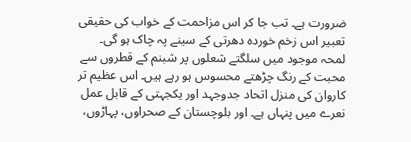ضرورت ہے۔ تب جا کر اس مزاحمت کے خواب کی حقیقی تعبیر اس زخم خوردہ دھرتی کے سینے پہ چاک ہو گی۔ لمحہ موجود میں سلگتے شعلوں پر شبنم کے قطروں سے محبت کے رنگ چڑھتے محسوس ہو رہے ہیں۔ اس عظیم تر کاروان کی منزل اتحاد جدوجہد اور یکجہتی کے قابل عمل نعرے میں پنہاں ہے۔ اور بلوچستان کے صحراوں، پہاڑوں،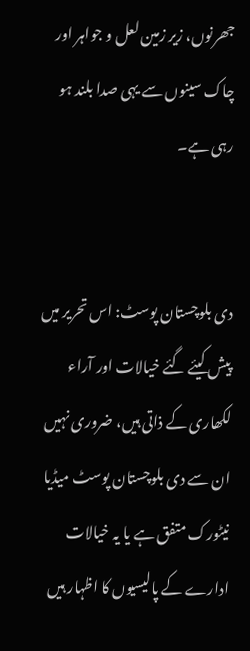جھرنوں، زیر زمین لعل و جواہر اور چاک سینوں سے یہی صدا بلند ہو رہی ہے۔


دی بلوچستان پوسٹ: اس تحریر میں پیش کیئے گئے خیالات اور آراء لکھاری کے ذاتی ہیں، ضروری نہیں ان سے دی بلوچستان پوسٹ میڈیا نیٹورک متفق ہے یا یہ خیالات ادارے کے پالیسیوں کا اظہار ہیں